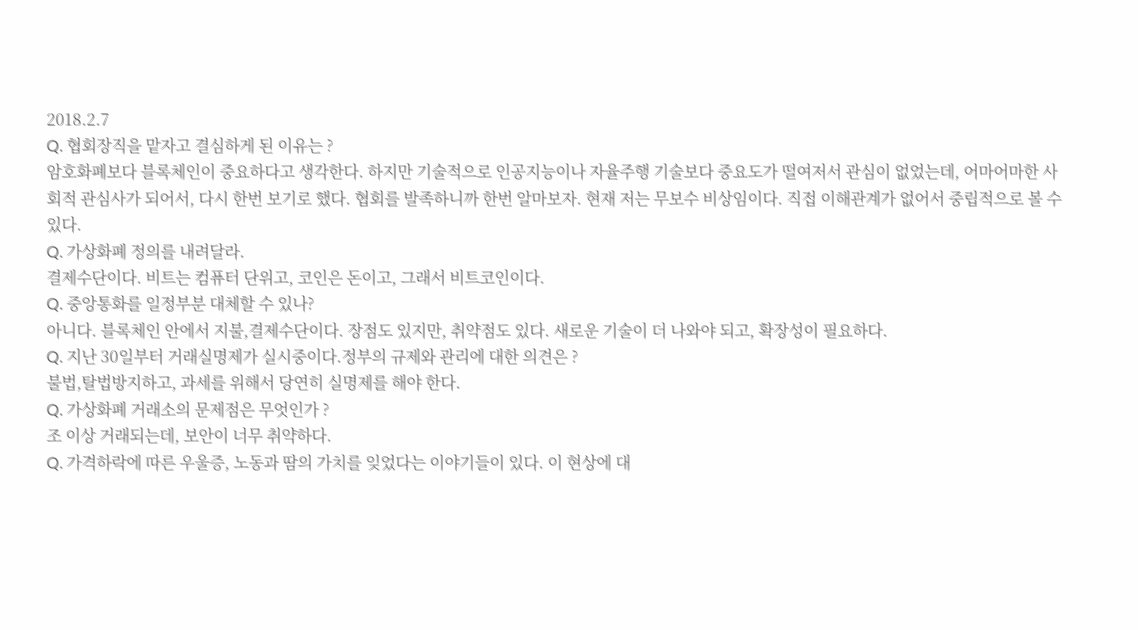2018.2.7
Q. 협회장직을 맡자고 결심하게 된 이유는 ?
암호화폐보다 블록체인이 중요하다고 생각한다. 하지만 기술적으로 인공지능이나 자율주행 기술보다 중요도가 떨여저서 관심이 없었는데, 어마어마한 사회적 관심사가 되어서, 다시 한번 보기로 했다. 협회를 발족하니까 한번 알마보자. 현재 저는 무보수 비상임이다. 직접 이해관계가 없어서 중립적으로 볼 수 있다.
Q. 가상화폐 정의를 내려달라.
결제수단이다. 비트는 컴퓨터 단위고, 코인은 돈이고, 그래서 비트코인이다.
Q. 중앙통화를 일정부분 대체할 수 있나?
아니다. 블록체인 안에서 지불,결제수단이다. 장점도 있지만, 취약점도 있다. 새로운 기술이 더 나와야 되고, 확장성이 필요하다.
Q. 지난 30일부터 거래실명제가 실시중이다.정부의 규제와 관리에 대한 의견은 ?
불법,탈법방지하고, 과세를 위해서 당연히 실명제를 해야 한다.
Q. 가상화폐 거래소의 문제점은 무엇인가 ?
조 이상 거래되는데, 보안이 너무 취약하다.
Q. 가격하락에 따른 우울증, 노동과 땀의 가치를 잊었다는 이야기들이 있다. 이 현상에 대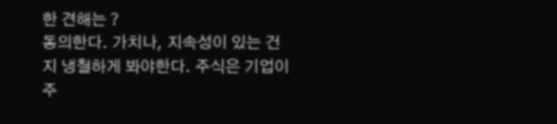한 견해는 ?
동의한다. 가치나, 지속성이 있는 건지 냉철하게 봐야한다. 주식은 기업이 주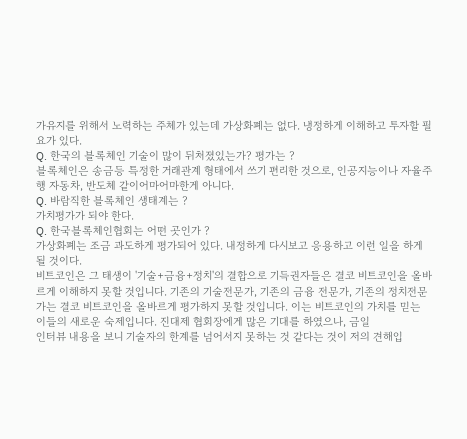가유지를 위해서 노력하는 주체가 있는데 가상화폐는 없다. 냉정하게 이해하고 투자할 필요가 있다.
Q. 한국의 블록체인 기술이 많이 뒤처졌있는가? 평가는 ?
블록체인은 송금등 특정한 거래관계 형태에서 쓰기 편리한 것으로, 인공지능이나 자율주행 자동차, 반도체 같이어마어마한게 아니다.
Q. 바람직한 블록체인 생태계는 ?
가치평가가 되야 한다.
Q. 한국블록체인협회는 어떤 곳인가 ?
가상화폐는 조금 과도하게 평가되어 있다. 내정하게 다시보고 응용하고 이런 일을 하게 될 것이다.
비트코인은 그 태생이 '기술+금융+정치'의 결합으로 기득권자들은 결코 비트코인을 올바르게 이해하지 못할 것입니다. 기존의 기술전문가, 기존의 금융 전문가, 기존의 정치전문가는 결코 비트코인을 올바르게 평가하지 못할 것입니다. 이는 비트코인의 가치를 믿는 이들의 새로운 숙제입니다. 진대제 협회장에게 많은 기대를 하였으나, 금일
인터뷰 내용을 보니 기술자의 한계를 넘어서지 못하는 것 같다는 것이 저의 견해입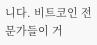니다. 비트코인 전문가들이 거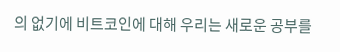의 없기에 비트코인에 대해 우리는 새로운 공부를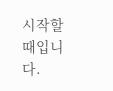시작할 때입니다.